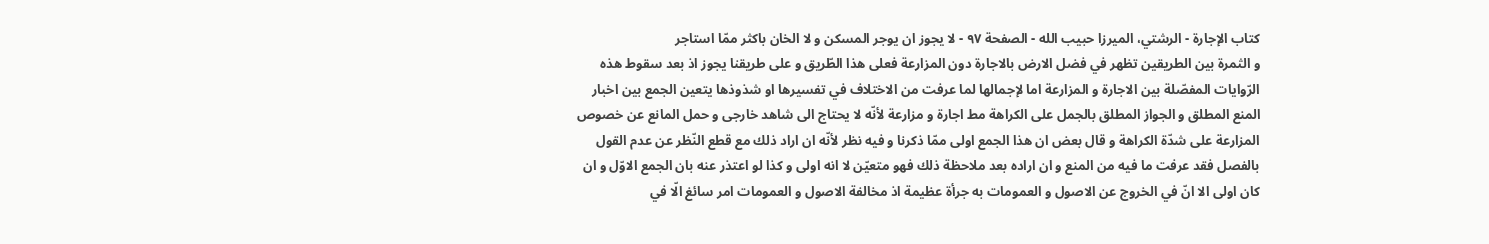كتاب الإجارة - الرشتي، الميرزا حبيب الله - الصفحة ٩٧ - لا يجوز ان يوجر المسكن و لا الخان باكثر ممّا استاجر
و الثمرة بين الطريقين تظهر في فضل الارض بالاجارة دون المزارعة فعلى هذا الطّريق و على طريقنا يجوز اذ بعد سقوط هذه الرّوايات المفصّلة بين الاجارة و المزارعة اما لإجمالها لما عرفت من الاختلاف في تفسيرها او شذوذها يتعين الجمع بين اخبار المنع المطلق و الجواز المطلق بالجمل على الكراهة مط اجارة و مزارعة لأنّه لا يحتاج الى شاهد خارجى و حمل المانع عن خصوص المزارعة على شدّة الكراهة و قال بعض ان هذا الجمع اولى ممّا ذكرنا و فيه نظر لأنّه ان اراد ذلك مع قطع النّظر عن عدم القول بالفصل فقد عرفت ما فيه من المنع و ان اراده بعد ملاحظة ذلك فهو متعيّن لا انه اولى و كذا لو اعتذر عنه بان الجمع الاوّل و ان كان اولى الا انّ في الخروج عن الاصول و العمومات به جرأة عظيمة اذ مخالفة الاصول و العمومات امر سائغ الّا في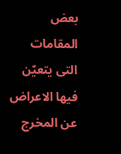بعض المقامات التى يتعيّن فيها الاعراض عن المخرج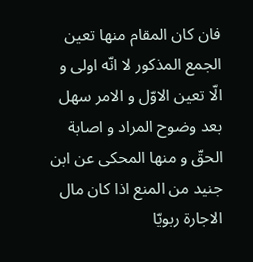فان كان المقام منها تعين الجمع المذكور لا انّه اولى و الّا تعين الاوّل و الامر سهل بعد وضوح المراد و اصابة الحقّ و منها المحكى عن ابن جنيد من المنع اذا كان مال الاجارة ربويّا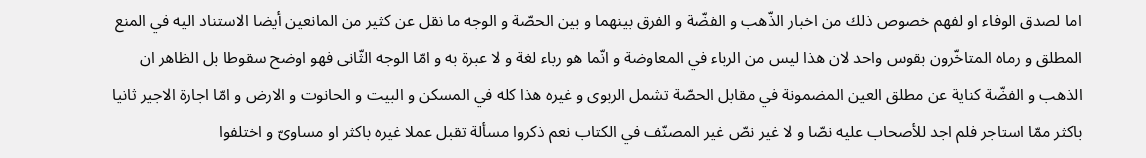اما لصدق الوفاء او لفهم خصوص ذلك من اخبار الذّهب و الفضّة و الفرق بينهما و بين الحصّة و الوجه ما نقل عن كثير من المانعين أيضا الاستناد اليه في المنع المطلق و رماه المتاخّرون بقوس واحد لان هذا ليس من الرباء في المعاوضة و انّما هو رباء لغة و لا عبرة به و امّا الوجه الثّانى فهو اوضح سقوطا بل الظاهر ان الذهب و الفضّة كناية عن مطلق العين المضمونة في مقابل الحصّة تشمل الربوى و غيره هذا كله في المسكن و البيت و الحانوت و الارض و امّا اجارة الاجير ثانيا باكثر ممّا استاجر فلم اجد للأصحاب عليه نصّا و لا غير نصّ غير المصنّف في الكتاب نعم ذكروا مسألة تقبل عملا غيره باكثر او مساوىّ و اختلفوا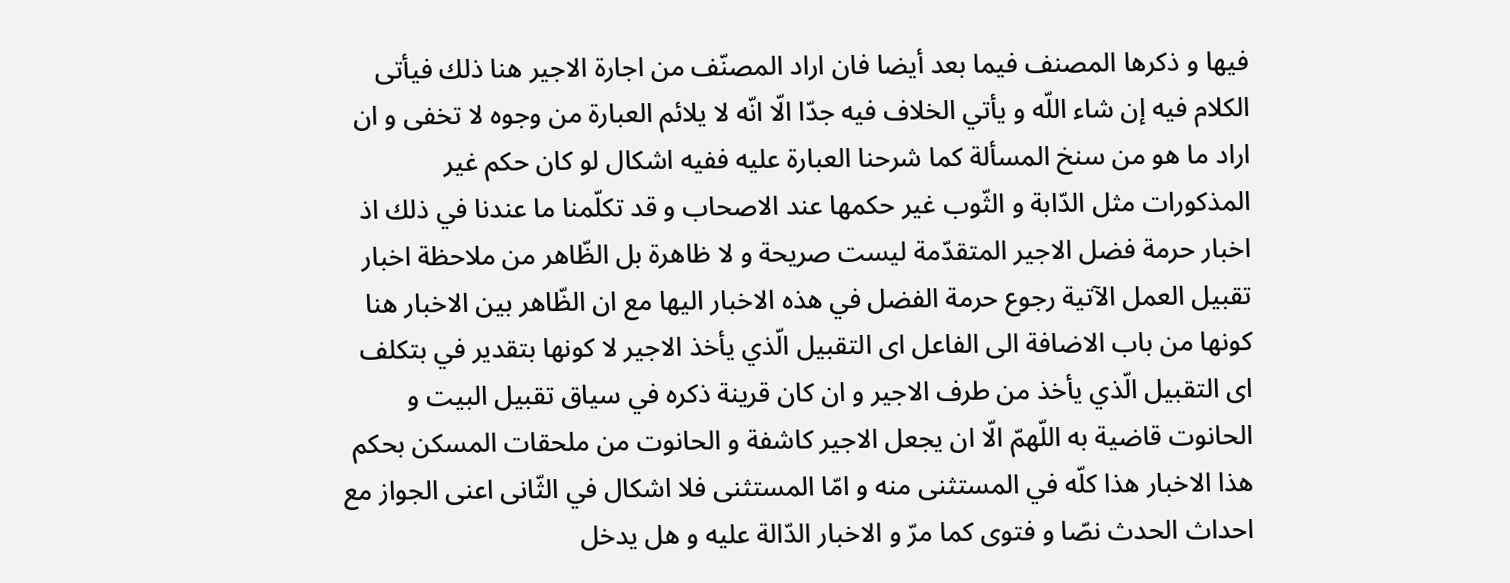فيها و ذكرها المصنف فيما بعد أيضا فان اراد المصنّف من اجارة الاجير هنا ذلك فيأتى الكلام فيه إن شاء اللّه و يأتي الخلاف فيه جدّا الّا انّه لا يلائم العبارة من وجوه لا تخفى و ان اراد ما هو من سنخ المسألة كما شرحنا العبارة عليه ففيه اشكال لو كان حكم غير المذكورات مثل الدّابة و الثّوب غير حكمها عند الاصحاب و قد تكلّمنا ما عندنا في ذلك اذ اخبار حرمة فضل الاجير المتقدّمة ليست صريحة و لا ظاهرة بل الظّاهر من ملاحظة اخبار تقبيل العمل الآتية رجوع حرمة الفضل في هذه الاخبار اليها مع ان الظّاهر بين الاخبار هنا كونها من باب الاضافة الى الفاعل اى التقبيل الّذي يأخذ الاجير لا كونها بتقدير في بتكلف اى التقبيل الّذي يأخذ من طرف الاجير و ان كان قرينة ذكره في سياق تقبيل البيت و الحانوت قاضية به اللّهمّ الّا ان يجعل الاجير كاشفة و الحانوت من ملحقات المسكن بحكم هذا الاخبار هذا كلّه في المستثنى منه و امّا المستثنى فلا اشكال في الثّانى اعنى الجواز مع احداث الحدث نصّا و فتوى كما مرّ و الاخبار الدّالة عليه و هل يدخل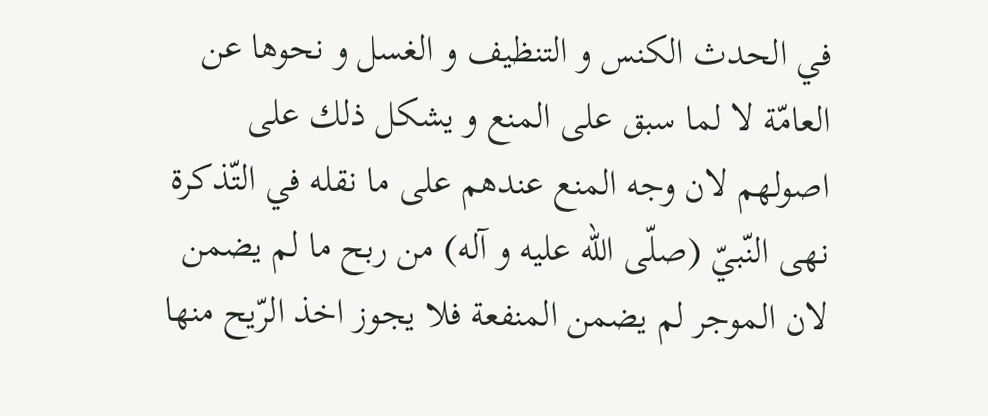في الحدث الكنس و التنظيف و الغسل و نحوها عن العامّة لا لما سبق على المنع و يشكل ذلك على اصولهم لان وجه المنع عندهم على ما نقله في التّذكرة نهى النّبيّ (صلّى اللّه عليه و آله) من ربح ما لم يضمن لان الموجر لم يضمن المنفعة فلا يجوز اخذ الرّيح منها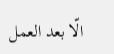الّا بعد العمل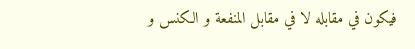فيكون في مقابله لا في مقابل المنفعة و الكنس و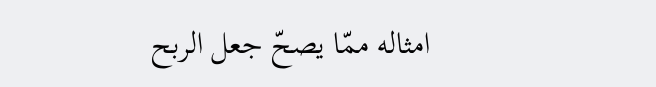امثاله ممّا يصحّ جعل الربح